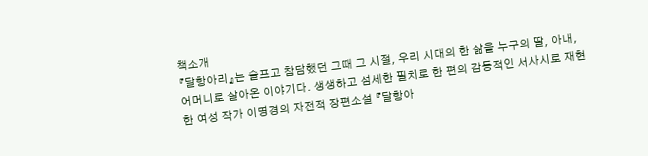책소개
『달항아리』는 슬프고 참담했던 그때 그 시절, 우리 시대의 한 삶을 누구의 딸, 아내, 어머니로 살아온 이야기다. 생생하고 섬세한 필치로 한 편의 감동적인 서사시로 재현한 여성 작가 이명경의 자전적 장편소설 『달항아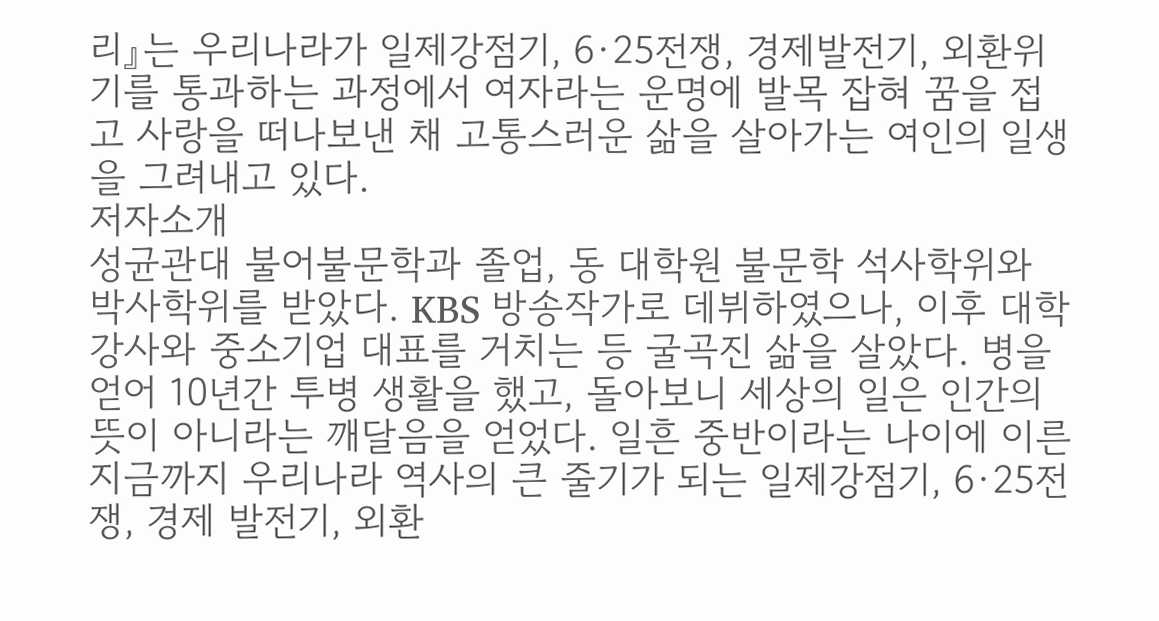리』는 우리나라가 일제강점기, 6·25전쟁, 경제발전기, 외환위기를 통과하는 과정에서 여자라는 운명에 발목 잡혀 꿈을 접고 사랑을 떠나보낸 채 고통스러운 삶을 살아가는 여인의 일생을 그려내고 있다.
저자소개
성균관대 불어불문학과 졸업, 동 대학원 불문학 석사학위와 박사학위를 받았다. KBS 방송작가로 데뷔하였으나, 이후 대학 강사와 중소기업 대표를 거치는 등 굴곡진 삶을 살았다. 병을 얻어 10년간 투병 생활을 했고, 돌아보니 세상의 일은 인간의 뜻이 아니라는 깨달음을 얻었다. 일흔 중반이라는 나이에 이른 지금까지 우리나라 역사의 큰 줄기가 되는 일제강점기, 6·25전쟁, 경제 발전기, 외환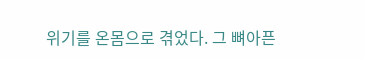위기를 온몸으로 겪었다. 그 뼈아픈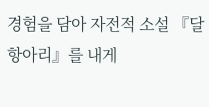경험을 담아 자전적 소설 『달항아리』를 내게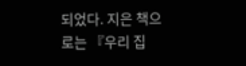되었다. 지은 책으로는 『우리 집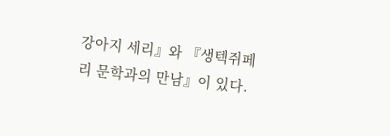강아지 세리』와 『생텍쥐페리 문학과의 만남』이 있다.